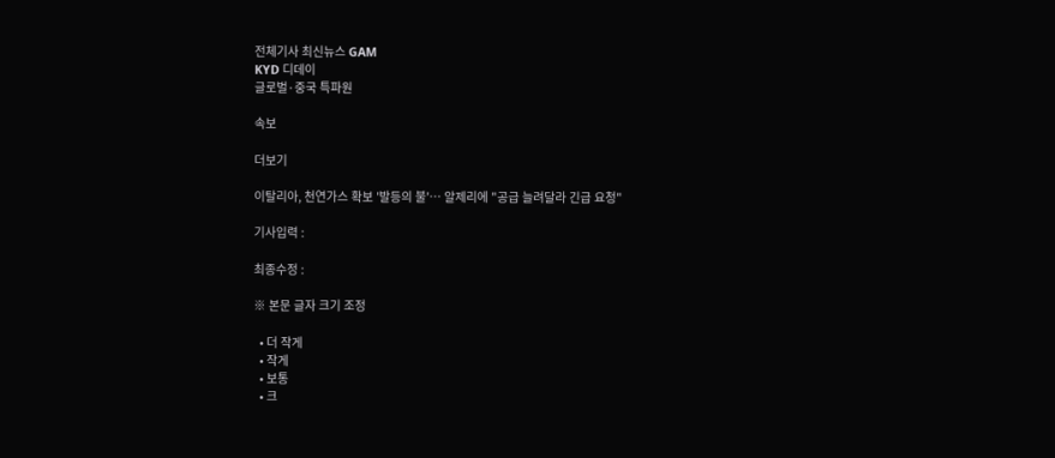전체기사 최신뉴스 GAM
KYD 디데이
글로벌·중국 특파원

속보

더보기

이탈리아, 천연가스 확보 '발등의 불'… 알제리에 "공급 늘려달라 긴급 요청"

기사입력 :

최종수정 :

※ 본문 글자 크기 조정

  • 더 작게
  • 작게
  • 보통
  • 크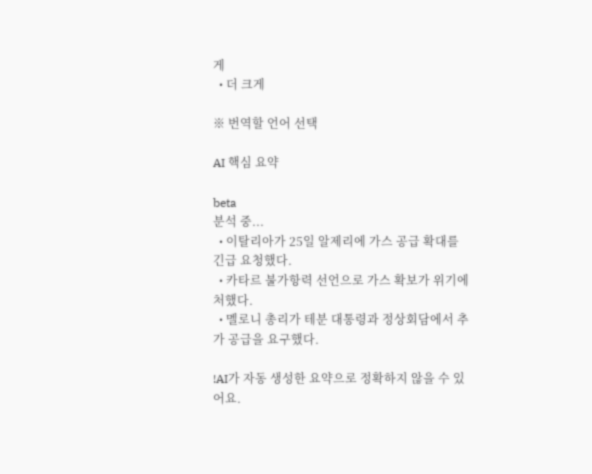게
  • 더 크게

※ 번역할 언어 선택

AI 핵심 요약

beta
분석 중...
  • 이탈리아가 25일 알제리에 가스 공급 확대를 긴급 요청했다.
  • 카타르 불가항력 선언으로 가스 확보가 위기에 처했다.
  • 멜로니 총리가 테분 대통령과 정상회담에서 추가 공급을 요구했다.

!AI가 자동 생성한 요약으로 정확하지 않을 수 있어요.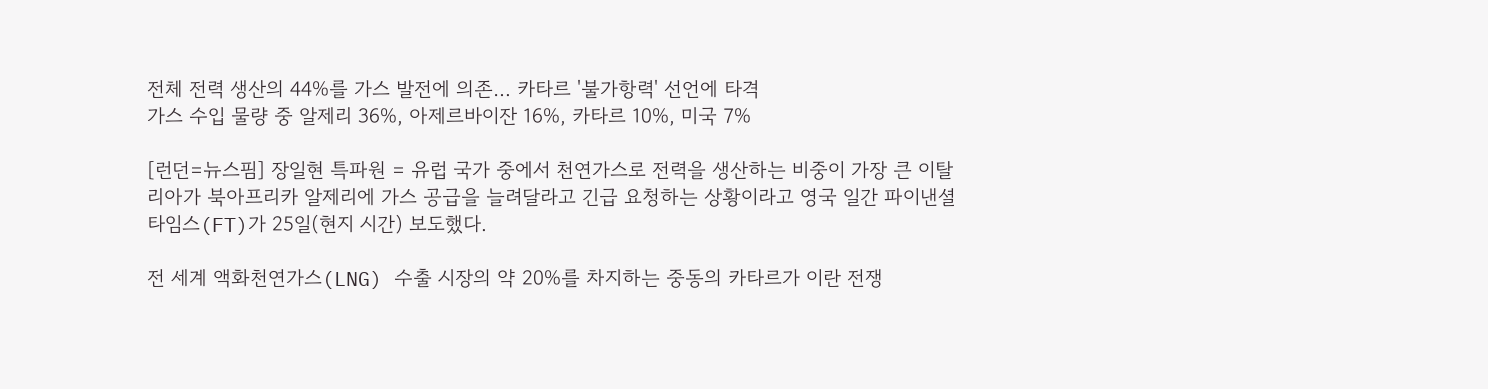전체 전력 생산의 44%를 가스 발전에 의존… 카타르 '불가항력' 선언에 타격
가스 수입 물량 중 알제리 36%, 아제르바이잔 16%, 카타르 10%, 미국 7%

[런던=뉴스핌] 장일현 특파원 = 유럽 국가 중에서 천연가스로 전력을 생산하는 비중이 가장 큰 이탈리아가 북아프리카 알제리에 가스 공급을 늘려달라고 긴급 요청하는 상황이라고 영국 일간 파이낸셜타임스(FT)가 25일(현지 시간) 보도했다.

전 세계 액화천연가스(LNG) 수출 시장의 약 20%를 차지하는 중동의 카타르가 이란 전쟁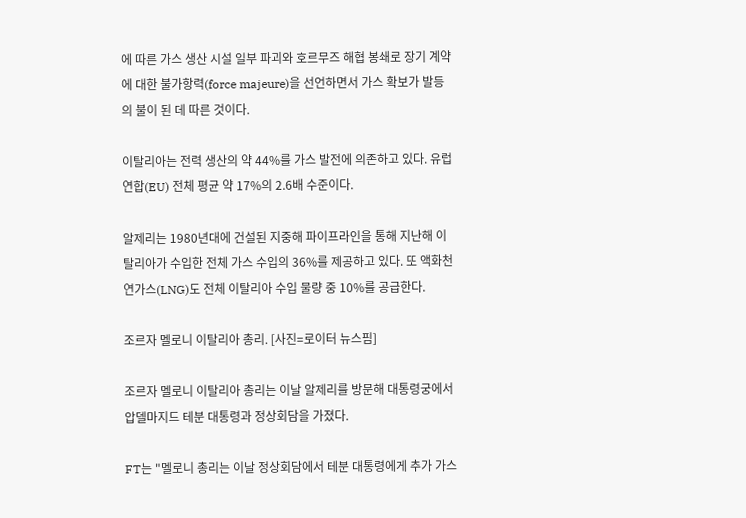에 따른 가스 생산 시설 일부 파괴와 호르무즈 해협 봉쇄로 장기 계약에 대한 불가항력(force majeure)을 선언하면서 가스 확보가 발등의 불이 된 데 따른 것이다.

이탈리아는 전력 생산의 약 44%를 가스 발전에 의존하고 있다. 유럽연합(EU) 전체 평균 약 17%의 2.6배 수준이다.

알제리는 1980년대에 건설된 지중해 파이프라인을 통해 지난해 이탈리아가 수입한 전체 가스 수입의 36%를 제공하고 있다. 또 액화천연가스(LNG)도 전체 이탈리아 수입 물량 중 10%를 공급한다.

조르자 멜로니 이탈리아 총리. [사진=로이터 뉴스핌]

조르자 멜로니 이탈리아 총리는 이날 알제리를 방문해 대통령궁에서 압델마지드 테분 대통령과 정상회담을 가졌다.

FT는 "멜로니 총리는 이날 정상회담에서 테분 대통령에게 추가 가스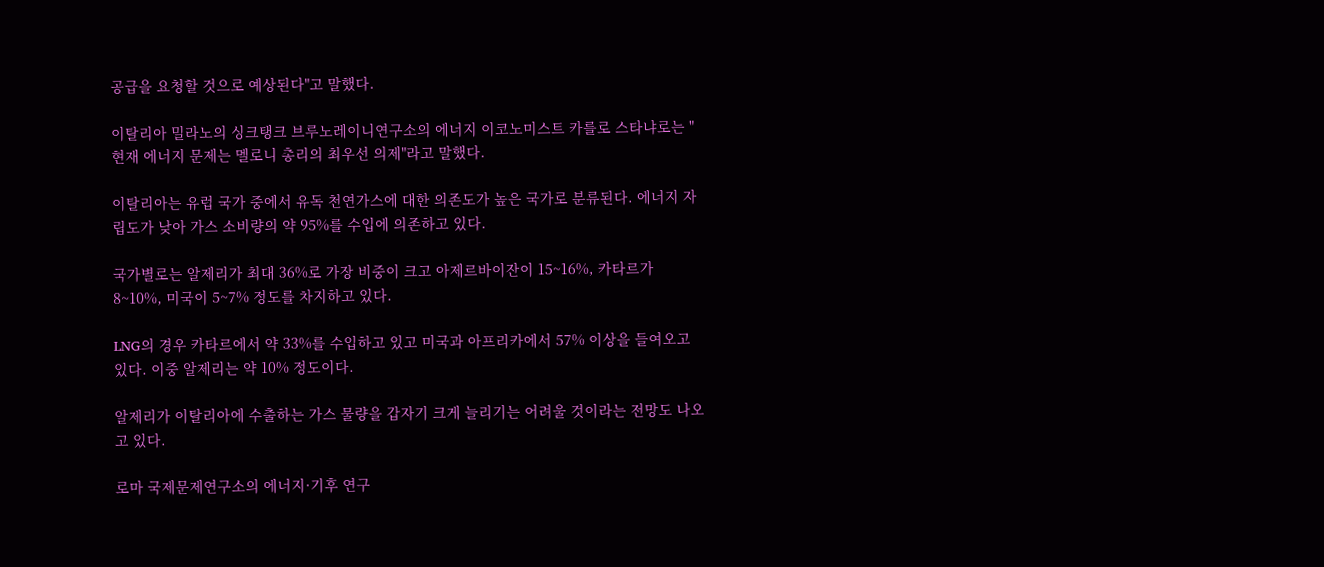공급을 요청할 것으로 예상된다"고 말했다.

이탈리아 밀라노의 싱크탱크 브루노레이니연구소의 에너지 이코노미스트 카를로 스타냐로는 "현재 에너지 문제는 멜로니 총리의 최우선 의제"라고 말했다.

이탈리아는 유럽 국가 중에서 유독 천연가스에 대한 의존도가 높은 국가로 분류된다. 에너지 자립도가 낮아 가스 소비량의 약 95%를 수입에 의존하고 있다.

국가별로는 알제리가 최대 36%로 가장 비중이 크고 아제르바이잔이 15~16%, 카타르가 8~10%, 미국이 5~7% 정도를 차지하고 있다.

LNG의 경우 카타르에서 약 33%를 수입하고 있고 미국과 아프리카에서 57% 이상을 들여오고 있다. 이중 알제리는 약 10% 정도이다.

알제리가 이탈리아에 수출하는 가스 물량을 갑자기 크게 늘리기는 어려울 것이라는 전망도 나오고 있다.

로마 국제문제연구소의 에너지·기후 연구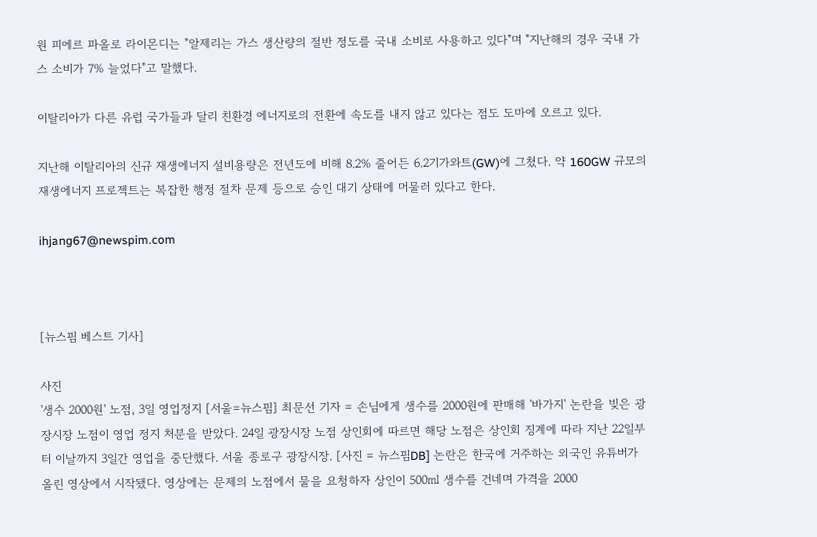원 피에르 파올로 라이몬디는 "알제리는 가스 생산량의 절반 정도를 국내 소비로 사용하고 있다"며 "지난해의 경우 국내 가스 소비가 7% 늘었다"고 말했다.

이탈리아가 다른 유럽 국가들과 달리 친환경 에너지로의 전환에 속도를 내지 않고 있다는 점도 도마에 오르고 있다.

지난해 이탈리아의 신규 재생에너지 설비용량은 전년도에 비해 8.2% 줄어든 6.2기가와트(GW)에 그쳤다. 약 160GW 규모의 재생에너지 프로젝트는 복잡한 행정 절차 문제 등으로 승인 대기 상태에 머물러 있다고 한다.

ihjang67@newspim.com



[뉴스핌 베스트 기사]

사진
'생수 2000원' 노점, 3일 영업정지 [서울=뉴스핌] 최문선 기자 = 손님에게 생수를 2000원에 판매해 '바가지' 논란을 빚은 광장시장 노점이 영업 정지 처분을 받았다. 24일 광장시장 노점 상인회에 따르면 해당 노점은 상인회 징계에 따라 지난 22일부터 이날까지 3일간 영업을 중단했다. 서울 종로구 광장시장. [사진 = 뉴스핌DB] 논란은 한국에 거주하는 외국인 유튜버가 올린 영상에서 시작됐다. 영상에는 문제의 노점에서 물을 요청하자 상인이 500㎖ 생수를 건네며 가격을 2000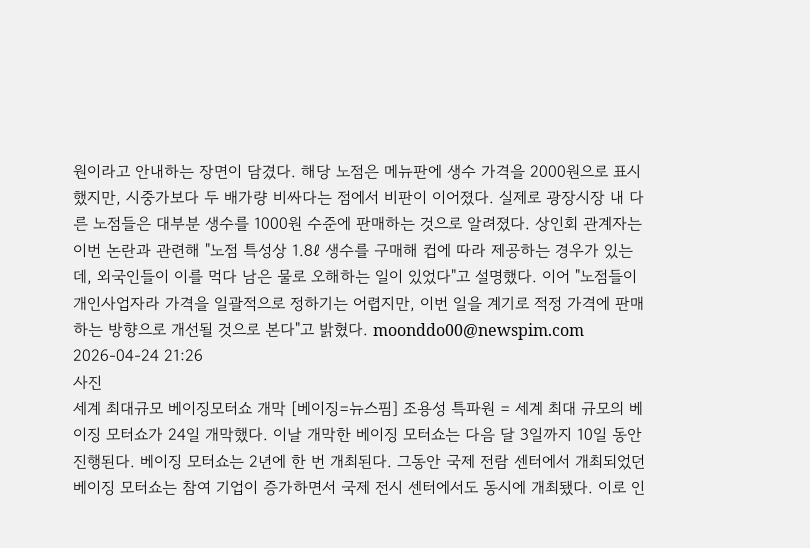원이라고 안내하는 장면이 담겼다. 해당 노점은 메뉴판에 생수 가격을 2000원으로 표시했지만, 시중가보다 두 배가량 비싸다는 점에서 비판이 이어졌다. 실제로 광장시장 내 다른 노점들은 대부분 생수를 1000원 수준에 판매하는 것으로 알려졌다. 상인회 관계자는 이번 논란과 관련해 "노점 특성상 1.8ℓ 생수를 구매해 컵에 따라 제공하는 경우가 있는데, 외국인들이 이를 먹다 남은 물로 오해하는 일이 있었다"고 설명했다. 이어 "노점들이 개인사업자라 가격을 일괄적으로 정하기는 어렵지만, 이번 일을 계기로 적정 가격에 판매하는 방향으로 개선될 것으로 본다"고 밝혔다. moonddo00@newspim.com 2026-04-24 21:26
사진
세계 최대규모 베이징모터쇼 개막 [베이징=뉴스핌] 조용성 특파원 = 세계 최대 규모의 베이징 모터쇼가 24일 개막했다. 이날 개막한 베이징 모터쇼는 다음 달 3일까지 10일 동안 진행된다. 베이징 모터쇼는 2년에 한 번 개최된다. 그동안 국제 전람 센터에서 개최되었던 베이징 모터쇼는 참여 기업이 증가하면서 국제 전시 센터에서도 동시에 개최됐다. 이로 인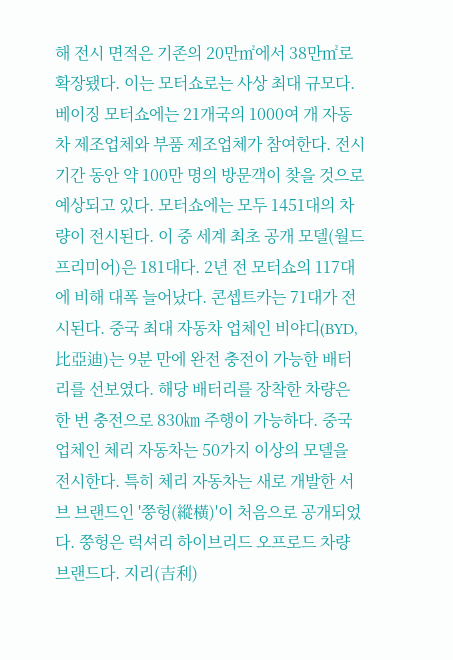해 전시 면적은 기존의 20만㎡에서 38만㎡로 확장됐다. 이는 모터쇼로는 사상 최대 규모다. 베이징 모터쇼에는 21개국의 1000여 개 자동차 제조업체와 부품 제조업체가 참여한다. 전시 기간 동안 약 100만 명의 방문객이 찾을 것으로 예상되고 있다. 모터쇼에는 모두 1451대의 차량이 전시된다. 이 중 세계 최초 공개 모델(월드 프리미어)은 181대다. 2년 전 모터쇼의 117대에 비해 대폭 늘어났다. 콘셉트카는 71대가 전시된다. 중국 최대 자동차 업체인 비야디(BYD, 比亞迪)는 9분 만에 완전 충전이 가능한 배터리를 선보였다. 해당 배터리를 장착한 차량은 한 번 충전으로 830㎞ 주행이 가능하다. 중국 업체인 체리 자동차는 50가지 이상의 모델을 전시한다. 특히 체리 자동차는 새로 개발한 서브 브랜드인 '쭝헝(縱橫)'이 처음으로 공개되었다. 쭝헝은 럭셔리 하이브리드 오프로드 차량 브랜드다. 지리(吉利)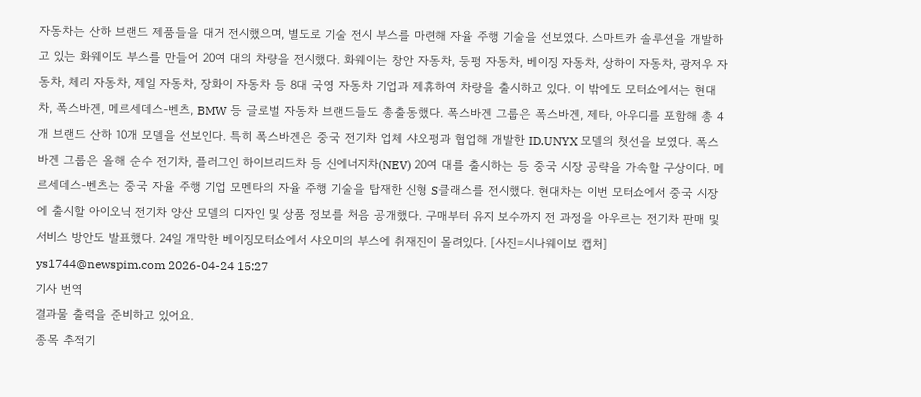자동차는 산하 브랜드 제품들을 대거 전시했으며, 별도로 기술 전시 부스를 마련해 자율 주행 기술을 선보였다. 스마트카 솔루션을 개발하고 있는 화웨이도 부스를 만들어 20여 대의 차량을 전시했다. 화웨이는 창안 자동차, 둥펑 자동차, 베이징 자동차, 상하이 자동차, 광저우 자동차, 체리 자동차, 제일 자동차, 장화이 자동차 등 8대 국영 자동차 기업과 제휴하여 차량을 출시하고 있다. 이 밖에도 모터쇼에서는 현대차, 폭스바겐, 메르세데스-벤츠, BMW 등 글로벌 자동차 브랜드들도 총출동했다. 폭스바겐 그룹은 폭스바겐, 제타, 아우디를 포함해 총 4개 브랜드 산하 10개 모델을 선보인다. 특히 폭스바겐은 중국 전기차 업체 샤오펑과 협업해 개발한 ID.UNYX 모델의 첫선을 보였다. 폭스바겐 그룹은 올해 순수 전기차, 플러그인 하이브리드차 등 신에너지차(NEV) 20여 대를 출시하는 등 중국 시장 공략을 가속할 구상이다. 메르세데스-벤츠는 중국 자율 주행 기업 모멘타의 자율 주행 기술을 탑재한 신형 S클래스를 전시했다. 현대차는 이번 모터쇼에서 중국 시장에 출시할 아이오닉 전기차 양산 모델의 디자인 및 상품 정보를 처음 공개했다. 구매부터 유지 보수까지 전 과정을 아우르는 전기차 판매 및 서비스 방안도 발표했다. 24일 개막한 베이징모터쇼에서 샤오미의 부스에 취재진이 몰려있다. [사진=시나웨이보 캡처] ys1744@newspim.com 2026-04-24 15:27
기사 번역
결과물 출력을 준비하고 있어요.
종목 추적기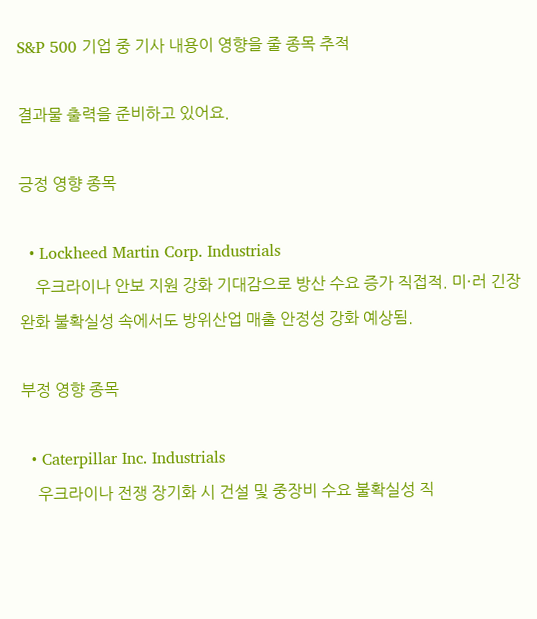S&P 500 기업 중 기사 내용이 영향을 줄 종목 추적

결과물 출력을 준비하고 있어요.

긍정 영향 종목

  • Lockheed Martin Corp. Industrials
    우크라이나 안보 지원 강화 기대감으로 방산 수요 증가 직접적. 미·러 긴장 완화 불확실성 속에서도 방위산업 매출 안정성 강화 예상됨.

부정 영향 종목

  • Caterpillar Inc. Industrials
    우크라이나 전쟁 장기화 시 건설 및 중장비 수요 불확실성 직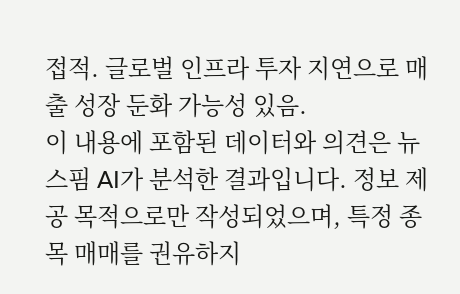접적. 글로벌 인프라 투자 지연으로 매출 성장 둔화 가능성 있음.
이 내용에 포함된 데이터와 의견은 뉴스핌 AI가 분석한 결과입니다. 정보 제공 목적으로만 작성되었으며, 특정 종목 매매를 권유하지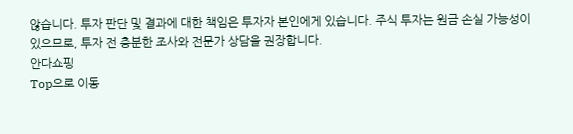않습니다. 투자 판단 및 결과에 대한 책임은 투자자 본인에게 있습니다. 주식 투자는 원금 손실 가능성이 있으므로, 투자 전 충분한 조사와 전문가 상담을 권장합니다.
안다쇼핑
Top으로 이동